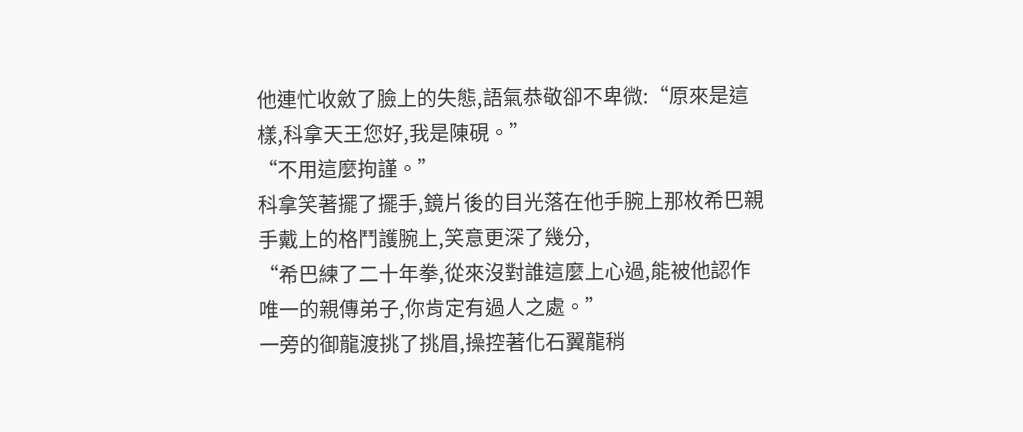他連忙收斂了臉上的失態,語氣恭敬卻不卑微:“原來是這樣,科拿天王您好,我是陳硯。”
“不用這麼拘謹。”
科拿笑著擺了擺手,鏡片後的目光落在他手腕上那枚希巴親手戴上的格鬥護腕上,笑意更深了幾分,
“希巴練了二十年拳,從來沒對誰這麼上心過,能被他認作唯一的親傳弟子,你肯定有過人之處。”
一旁的御龍渡挑了挑眉,操控著化石翼龍稍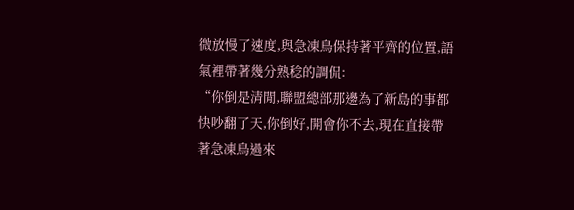微放慢了速度,與急凍鳥保持著平齊的位置,語氣裡帶著幾分熟稔的調侃:
“你倒是清閒,聯盟總部那邊為了新島的事都快吵翻了天,你倒好,開會你不去,現在直接帶著急凍鳥過來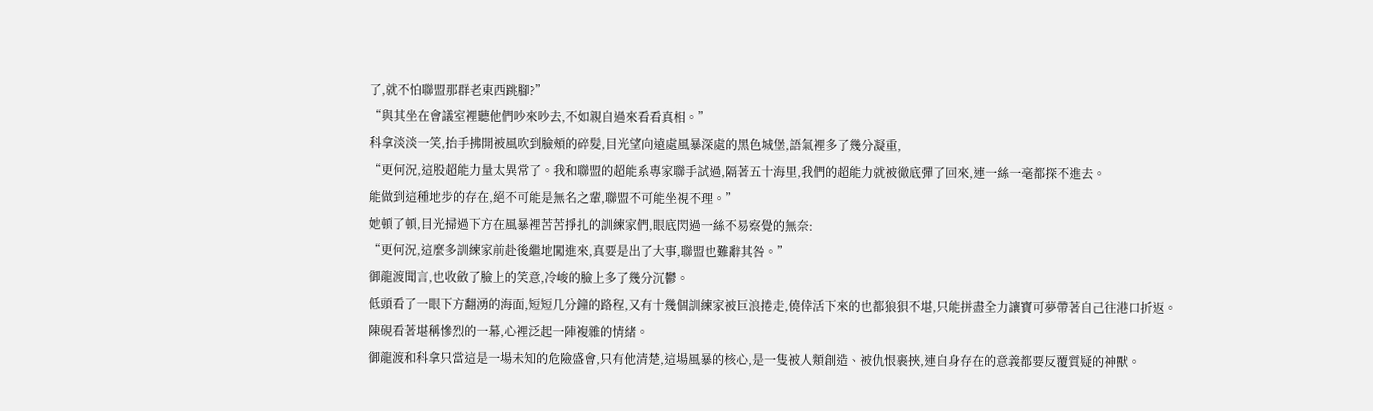了,就不怕聯盟那群老東西跳腳?”
“與其坐在會議室裡聽他們吵來吵去,不如親自過來看看真相。”
科拿淡淡一笑,抬手拂開被風吹到臉頰的碎髮,目光望向遠處風暴深處的黑色城堡,語氣裡多了幾分凝重,
“更何況,這股超能力量太異常了。我和聯盟的超能系專家聯手試過,隔著五十海里,我們的超能力就被徹底彈了回來,連一絲一毫都探不進去。
能做到這種地步的存在,絕不可能是無名之輩,聯盟不可能坐視不理。”
她頓了頓,目光掃過下方在風暴裡苦苦掙扎的訓練家們,眼底閃過一絲不易察覺的無奈:
“更何況,這麼多訓練家前赴後繼地闖進來,真要是出了大事,聯盟也難辭其咎。”
御龍渡聞言,也收斂了臉上的笑意,冷峻的臉上多了幾分沉鬱。
低頭看了一眼下方翻湧的海面,短短几分鐘的路程,又有十幾個訓練家被巨浪捲走,僥倖活下來的也都狼狽不堪,只能拼盡全力讓寶可夢帶著自己往港口折返。
陳硯看著堪稱慘烈的一幕,心裡泛起一陣複雜的情緒。
御龍渡和科拿只當這是一場未知的危險盛會,只有他清楚,這場風暴的核心,是一隻被人類創造、被仇恨裹挾,連自身存在的意義都要反覆質疑的神獸。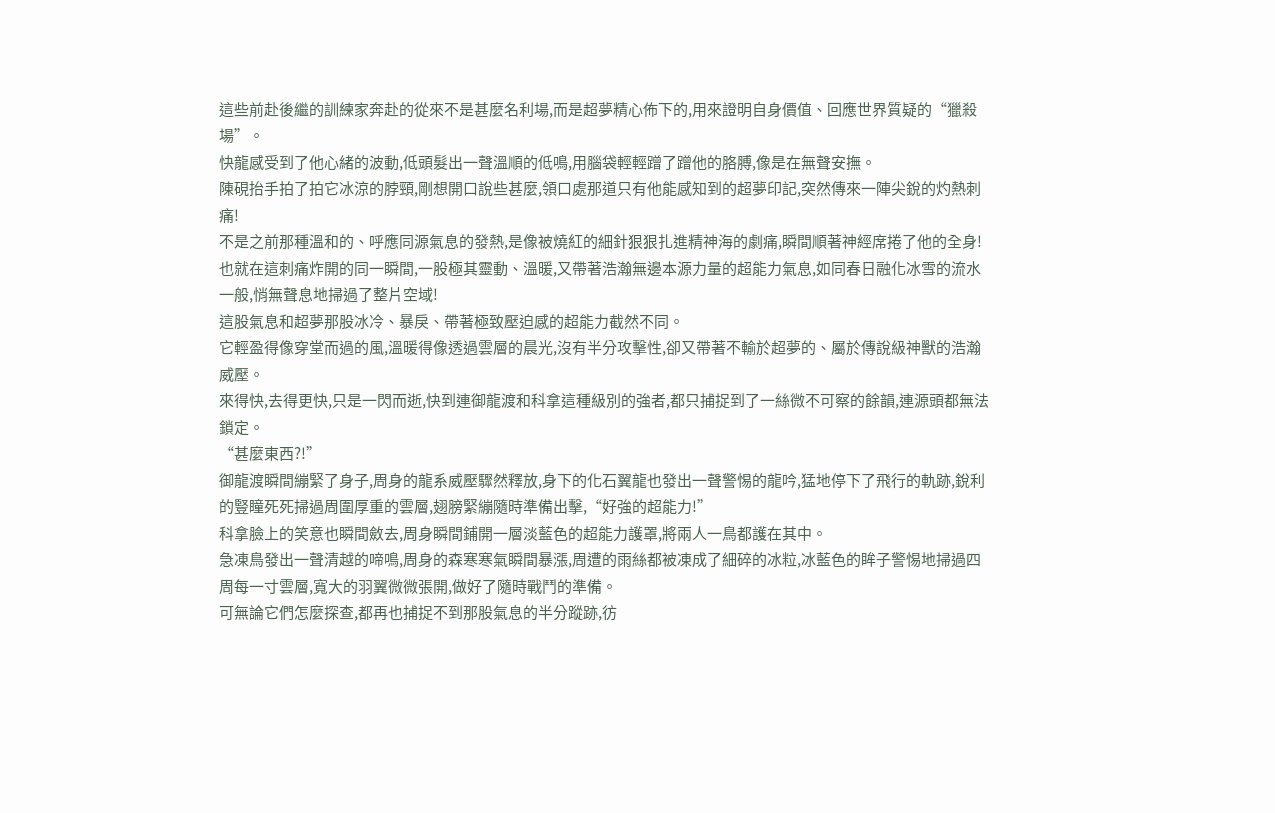這些前赴後繼的訓練家奔赴的從來不是甚麼名利場,而是超夢精心佈下的,用來證明自身價值、回應世界質疑的“獵殺場”。
快龍感受到了他心緒的波動,低頭髮出一聲溫順的低鳴,用腦袋輕輕蹭了蹭他的胳膊,像是在無聲安撫。
陳硯抬手拍了拍它冰涼的脖頸,剛想開口說些甚麼,領口處那道只有他能感知到的超夢印記,突然傳來一陣尖銳的灼熱刺痛!
不是之前那種溫和的、呼應同源氣息的發熱,是像被燒紅的細針狠狠扎進精神海的劇痛,瞬間順著神經席捲了他的全身!
也就在這刺痛炸開的同一瞬間,一股極其靈動、溫暖,又帶著浩瀚無邊本源力量的超能力氣息,如同春日融化冰雪的流水一般,悄無聲息地掃過了整片空域!
這股氣息和超夢那股冰冷、暴戾、帶著極致壓迫感的超能力截然不同。
它輕盈得像穿堂而過的風,溫暖得像透過雲層的晨光,沒有半分攻擊性,卻又帶著不輸於超夢的、屬於傳說級神獸的浩瀚威壓。
來得快,去得更快,只是一閃而逝,快到連御龍渡和科拿這種級別的強者,都只捕捉到了一絲微不可察的餘韻,連源頭都無法鎖定。
“甚麼東西?!”
御龍渡瞬間繃緊了身子,周身的龍系威壓驟然釋放,身下的化石翼龍也發出一聲警惕的龍吟,猛地停下了飛行的軌跡,銳利的豎瞳死死掃過周圍厚重的雲層,翅膀緊繃隨時準備出擊,“好強的超能力!”
科拿臉上的笑意也瞬間斂去,周身瞬間鋪開一層淡藍色的超能力護罩,將兩人一鳥都護在其中。
急凍鳥發出一聲清越的啼鳴,周身的森寒寒氣瞬間暴漲,周遭的雨絲都被凍成了細碎的冰粒,冰藍色的眸子警惕地掃過四周每一寸雲層,寬大的羽翼微微張開,做好了隨時戰鬥的準備。
可無論它們怎麼探查,都再也捕捉不到那股氣息的半分蹤跡,彷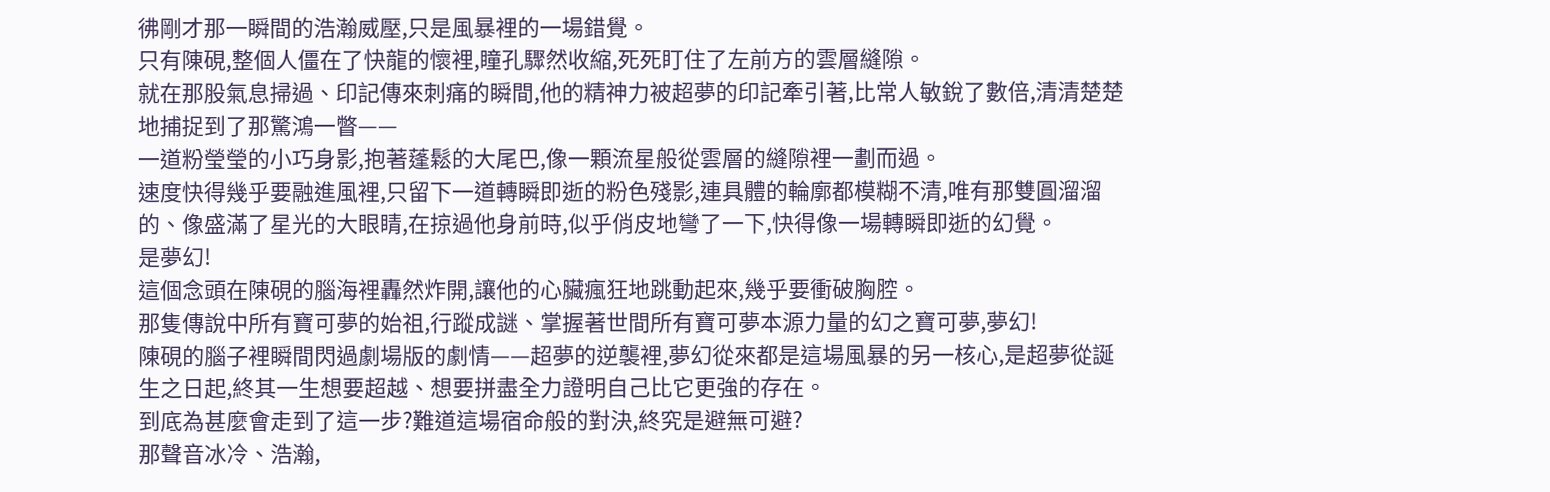彿剛才那一瞬間的浩瀚威壓,只是風暴裡的一場錯覺。
只有陳硯,整個人僵在了快龍的懷裡,瞳孔驟然收縮,死死盯住了左前方的雲層縫隙。
就在那股氣息掃過、印記傳來刺痛的瞬間,他的精神力被超夢的印記牽引著,比常人敏銳了數倍,清清楚楚地捕捉到了那驚鴻一瞥——
一道粉瑩瑩的小巧身影,抱著蓬鬆的大尾巴,像一顆流星般從雲層的縫隙裡一劃而過。
速度快得幾乎要融進風裡,只留下一道轉瞬即逝的粉色殘影,連具體的輪廓都模糊不清,唯有那雙圓溜溜的、像盛滿了星光的大眼睛,在掠過他身前時,似乎俏皮地彎了一下,快得像一場轉瞬即逝的幻覺。
是夢幻!
這個念頭在陳硯的腦海裡轟然炸開,讓他的心臟瘋狂地跳動起來,幾乎要衝破胸腔。
那隻傳說中所有寶可夢的始祖,行蹤成謎、掌握著世間所有寶可夢本源力量的幻之寶可夢,夢幻!
陳硯的腦子裡瞬間閃過劇場版的劇情——超夢的逆襲裡,夢幻從來都是這場風暴的另一核心,是超夢從誕生之日起,終其一生想要超越、想要拼盡全力證明自己比它更強的存在。
到底為甚麼會走到了這一步?難道這場宿命般的對決,終究是避無可避?
那聲音冰冷、浩瀚,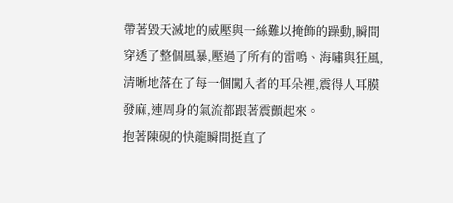帶著毀天滅地的威壓與一絲難以掩飾的躁動,瞬間穿透了整個風暴,壓過了所有的雷鳴、海嘯與狂風,清晰地落在了每一個闖入者的耳朵裡,震得人耳膜發麻,連周身的氣流都跟著震顫起來。
抱著陳硯的快龍瞬間挺直了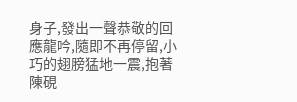身子,發出一聲恭敬的回應龍吟,隨即不再停留,小巧的翅膀猛地一震,抱著陳硯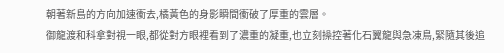朝著新島的方向加速衝去,橘黃色的身影瞬間衝破了厚重的雲層。
御龍渡和科拿對視一眼,都從對方眼裡看到了濃重的凝重,也立刻操控著化石翼龍與急凍鳥,緊隨其後追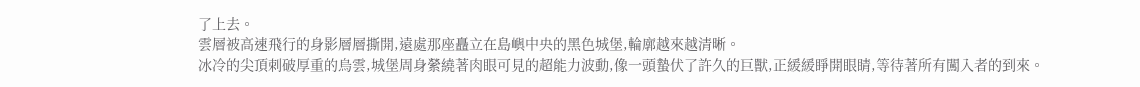了上去。
雲層被高速飛行的身影層層撕開,遠處那座矗立在島嶼中央的黑色城堡,輪廓越來越清晰。
冰冷的尖頂刺破厚重的烏雲,城堡周身縈繞著肉眼可見的超能力波動,像一頭蟄伏了許久的巨獸,正緩緩睜開眼睛,等待著所有闖入者的到來。